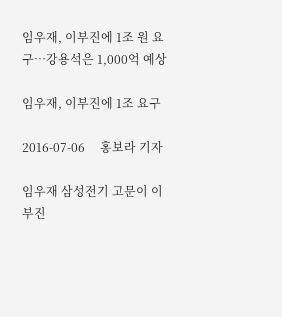임우재, 이부진에 1조 원 요구…강용석은 1,000억 예상

임우재, 이부진에 1조 요구

2016-07-06     홍보라 기자

임우재 삼성전기 고문이 이부진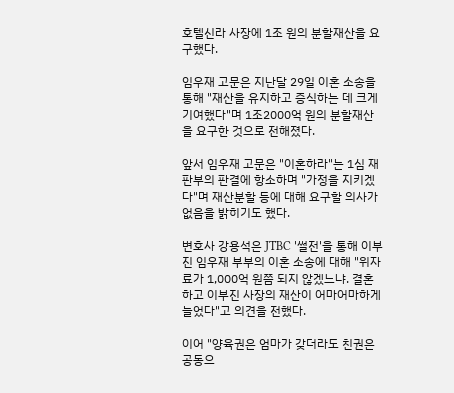호텔신라 사장에 1조 원의 분할재산을 요구했다.

임우재 고문은 지난달 29일 이혼 소송을 통해 "재산을 유지하고 증식하는 데 크게 기여했다"며 1조2000억 원의 분할재산을 요구한 것으로 전해졌다.

앞서 임우재 고문은 "이혼하라"는 1심 재판부의 판결에 항소하며 "가정을 지키겠다"며 재산분할 등에 대해 요구할 의사가 없음을 밝히기도 했다.

변호사 강용석은 JTBC '썰전'을 통해 이부진 임우재 부부의 이혼 소송에 대해 "위자료가 1,000억 원쯤 되지 않겠느냐. 결혼하고 이부진 사장의 재산이 어마어마하게 늘었다"고 의견을 전했다.

이어 "양육권은 엄마가 갖더라도 친권은 공동으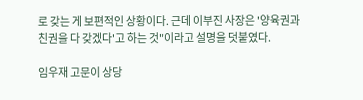로 갖는 게 보편적인 상황이다. 근데 이부진 사장은 '양육권과 친권을 다 갖겠다'고 하는 것"이라고 설명을 덧붙였다.

임우재 고문이 상당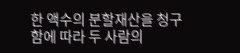한 액수의 분할재산을 청구함에 따라 두 사람의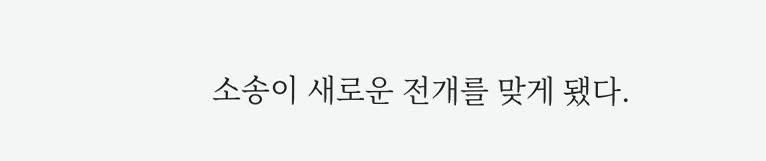소송이 새로운 전개를 맞게 됐다.